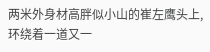两米外身材高胖似小山的崔左鹰头上,环绕着一道又一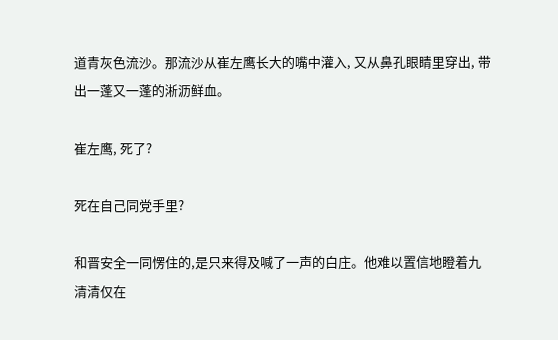道青灰色流沙。那流沙从崔左鹰长大的嘴中灌入, 又从鼻孔眼睛里穿出, 带出一蓬又一蓬的淅沥鲜血。

崔左鹰, 死了?

死在自己同党手里?

和晋安全一同愣住的,是只来得及喊了一声的白庄。他难以置信地瞪着九清清仅在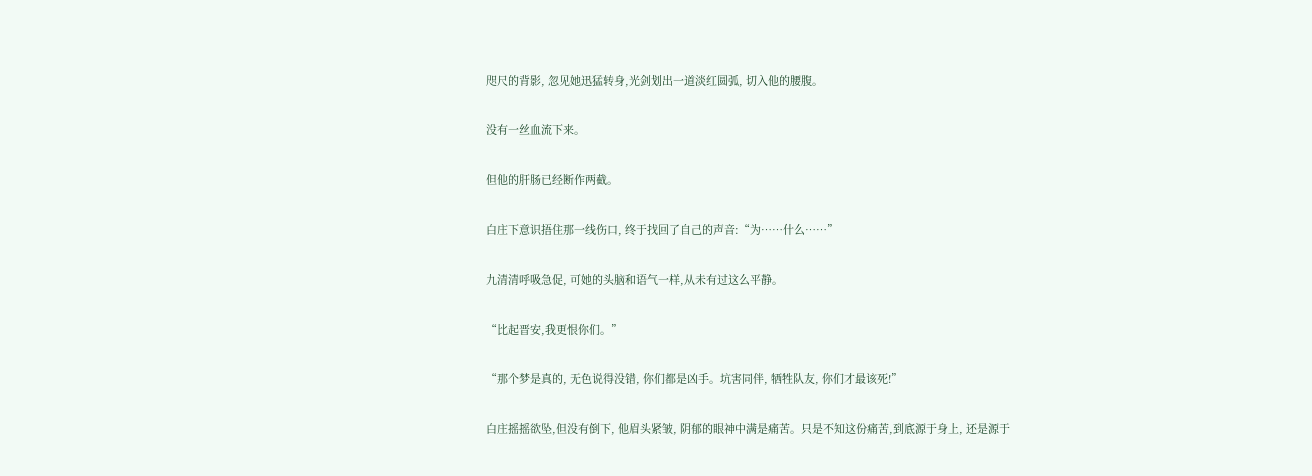咫尺的背影, 忽见她迅猛转身,光剑划出一道淡红圆弧, 切入他的腰腹。

没有一丝血流下来。

但他的肝肠已经断作两截。

白庄下意识捂住那一线伤口, 终于找回了自己的声音:“为……什么……”

九清清呼吸急促, 可她的头脑和语气一样,从未有过这么平静。

“比起晋安,我更恨你们。”

“那个梦是真的, 无色说得没错, 你们都是凶手。坑害同伴, 牺牲队友, 你们才最该死!”

白庄摇摇欲坠,但没有倒下, 他眉头紧皱, 阴郁的眼神中满是痛苦。只是不知这份痛苦,到底源于身上, 还是源于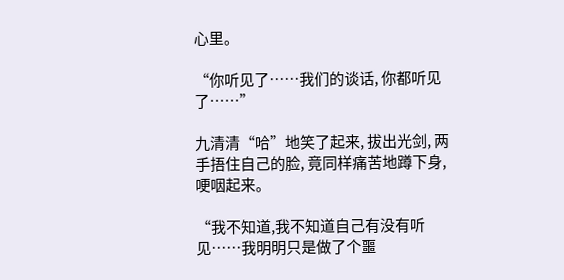心里。

“你听见了……我们的谈话, 你都听见了……”

九清清“哈”地笑了起来, 拔出光剑, 两手捂住自己的脸, 竟同样痛苦地蹲下身, 哽咽起来。

“我不知道,我不知道自己有没有听见……我明明只是做了个噩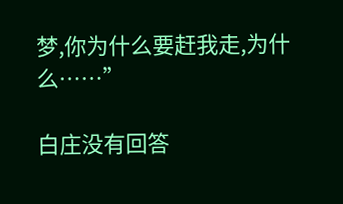梦,你为什么要赶我走,为什么……”

白庄没有回答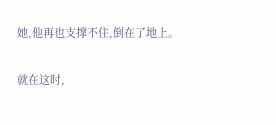她,他再也支撑不住,倒在了地上。

就在这时,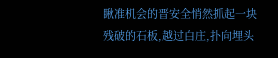瞅准机会的晋安全悄然抓起一块残破的石板,越过白庄,扑向埋头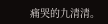痛哭的九清清。